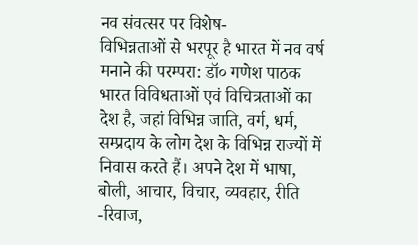नव संवत्सर पर विशेष-
विभिन्नताओं से भरपूर है भारत में नव वर्ष मनाने की परम्परा: डॉ० गणेश पाठक भारत विविधताओं एवं विचित्रताओं का देश है, जहां विभिन्न जाति, वर्ग, धर्म, सम्प्रदाय के लोग देश के विभिन्न राज्यों में निवास करते हैं। अपने देश में भाषा, बोली, आचार, विचार, व्यवहार, रीति -रिवाज,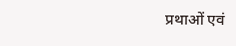प्रथाओं एवं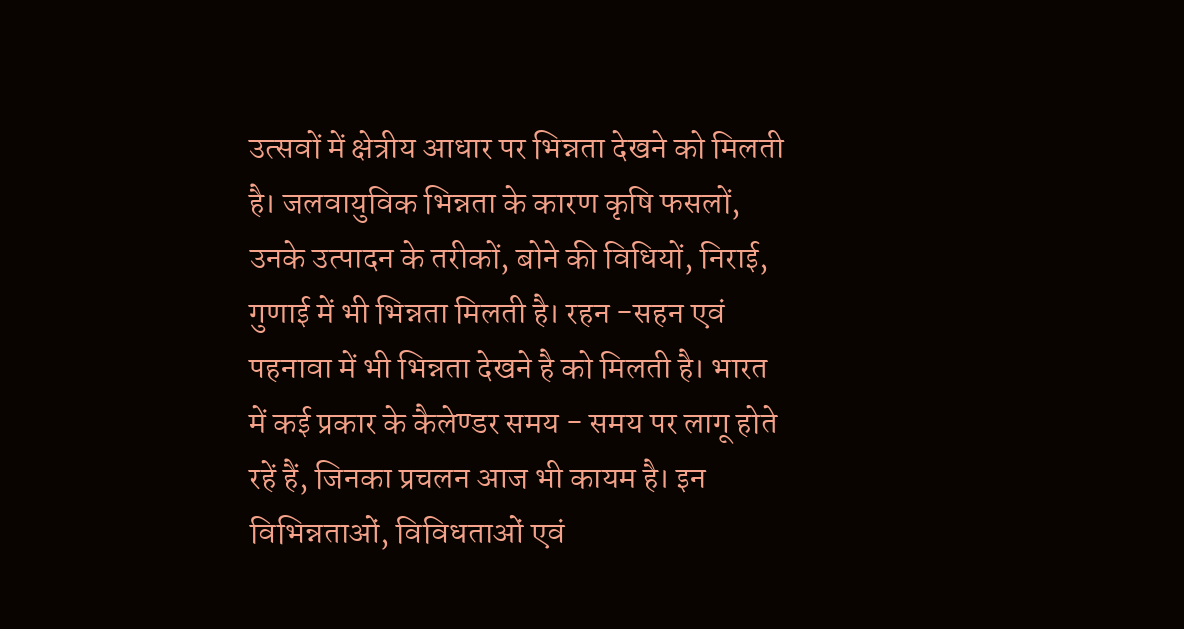उत्सवों में क्षेत्रीय आधार पर भिन्नता देखने को मिलती है। जलवायुविक भिन्नता के कारण कृषि फसलों, उनके उत्पादन के तरीकों, बोने की विधियों, निराई, गुणाई में भी भिन्नता मिलती है। रहन -सहन एवं पहनावा में भी भिन्नता देखने है को मिलती है। भारत में कई प्रकार के कैलेण्डर समय - समय पर लागू होते रहें हैं, जिनका प्रचलन आज भी कायम है। इन विभिन्नताओं, विविधताओं एवं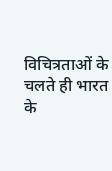विचित्रताओं के चलते ही भारत के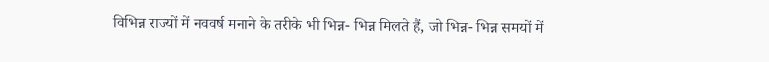विभिन्न राज्यों में नववर्ष मनाने के तरीके भी भिन्न- भिन्न मिलते हैं, जो भिन्न- भिन्न समयों में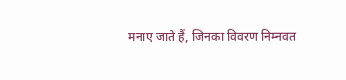मनाए जाते हैं, जिनका विवरण निम्नवत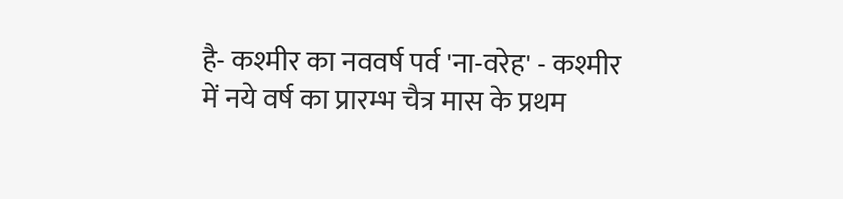है- कश्मीर का नववर्ष पर्व 'ना-वरेह' - कश्मीर में नये वर्ष का प्रारम्भ चैत्र मास के प्रथम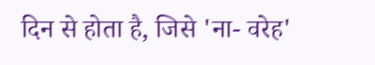दिन से होता है, जिसे 'ना- वरेह'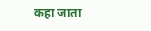कहा जाता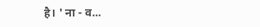है। ' ना - व...